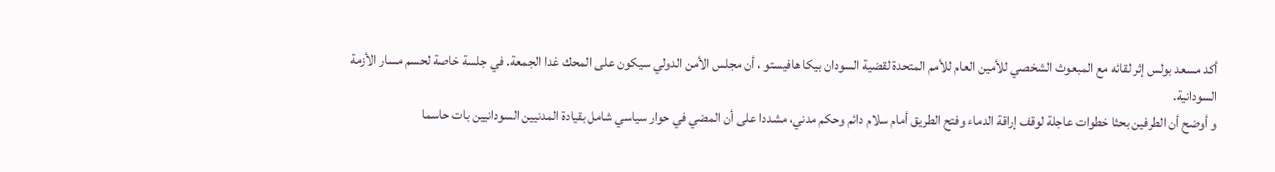أكد مسعد بولس إثر لقائه مع المبعوث الشخصي للأمين العام للأمم المتحدة لقضية السودان بيكا هافيستو ، أن مجلس الأمن الدولي سيكون على المحك غدا الجمعة. في جلسة خاصة لحسم مسار الأزمة السودانية.
و أوضح أن الطرفين بحثا خطوات عاجلة لوقف إراقة الدماء وفتح الطريق أمام سلام دائم وحكم مدني، مشددا على أن المضي في حوار سياسي شامل بقيادة المدنيين السودانيين بات حاسما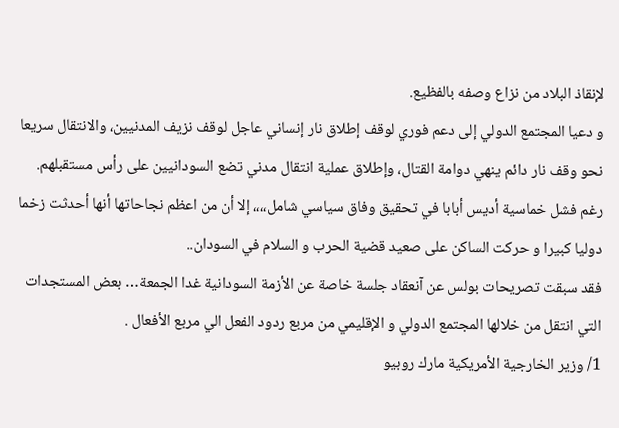لإنقاذ البلاد من نزاع وصفه بالفظيع.
و دعيا المجتمع الدولي إلى دعم فوري لوقف إطلاق نار إنساني عاجل لوقف نزيف المدنيين، والانتقال سريعا نحو وقف نار دائم ينهي دوامة القتال، وإطلاق عملية انتقال مدني تضع السودانيين على رأس مستقبلهم.
رغم فشل خماسية أديس أبابا في تحقيق وفاق سياسي شامل،،،، إلا أن من اعظم نجاحاتها أنها أحدثت زخما دوليا كبيرا و حركت الساكن على صعيد قضية الحرب و السلام في السودان..
فقد سبقت تصريحات بولس عن آنعقاد جلسة خاصة عن الأزمة السودانية غدا الجمعة… بعض المستجدات التي انتقل من خلالها المجتمع الدولي و الإقليمي من مربع ردود الفعل الي مربع الأفعال .
1/ وزير الخارجية الأمريكية مارك روبيو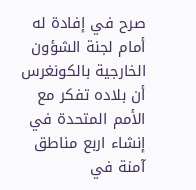صرح في إفادة له أمام لجنة الشؤون الخارجية بالكونغرس أن بلاده تفكر مع الأمم المتحدة في إنشاء اربع مناطق آمنة في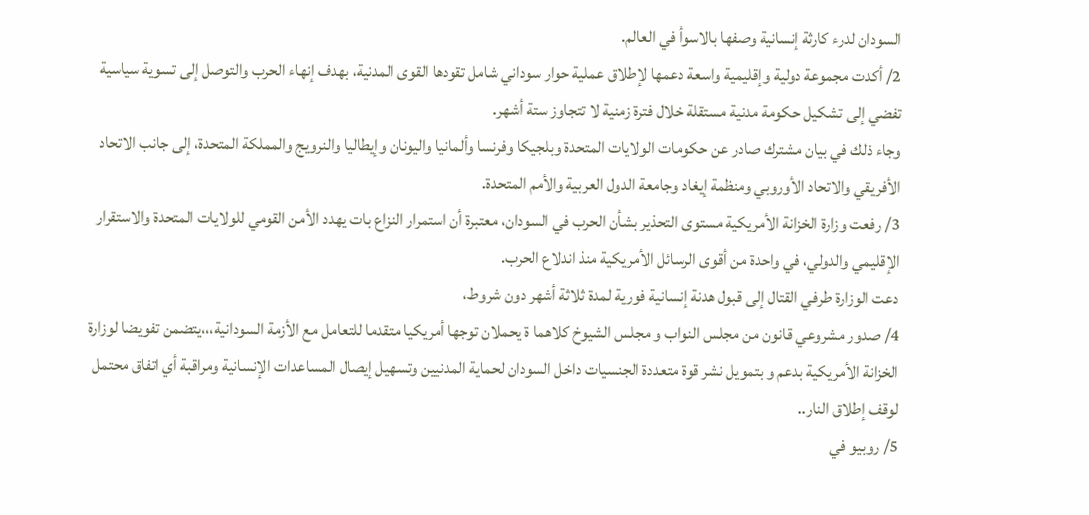السودان لدرء كارثة إنسانية وصفها بالاسوأ في العالم.
2/ أكدت مجموعة دولية وإقليمية واسعة دعمها لإطلاق عملية حوار سوداني شامل تقودها القوى المدنية، بهدف إنهاء الحرب والتوصل إلى تسوية سياسية تفضي إلى تشكيل حكومة مدنية مستقلة خلال فترة زمنية لا تتجاوز ستة أشهر.
وجاء ذلك في بيان مشترك صادر عن حكومات الولايات المتحدة وبلجيكا وفرنسا وألمانيا واليونان وإيطاليا والنرويج والمملكة المتحدة، إلى جانب الاتحاد الأفريقي والاتحاد الأوروبي ومنظمة إيغاد وجامعة الدول العربية والأمم المتحدة.
3/ رفعت وزارة الخزانة الأمريكية مستوى التحذير بشأن الحرب في السودان، معتبرة أن استمرار النزاع بات يهدد الأمن القومي للولايات المتحدة والاستقرار الإقليمي والدولي، في واحدة من أقوى الرسائل الأمريكية منذ اندلاع الحرب.
دعت الوزارة طرفي القتال إلى قبول هدنة إنسانية فورية لمدة ثلاثة أشهر دون شروط،
4/ صدور مشروعي قانون من مجلس النواب و مجلس الشيوخ كلاهما ة يحملان توجها أمريكيا متقدما للتعامل مع الأزمة السودانية،،،يتضمن تفويضا لوزارة الخزانة الأمريكية بدعم و بتمويل نشر قوة متعددة الجنسيات داخل السودان لحماية المدنيين وتسهيل إيصال المساعدات الإنسانية ومراقبة أي اتفاق محتمل لوقف إطلاق النار..
5/ روبيو في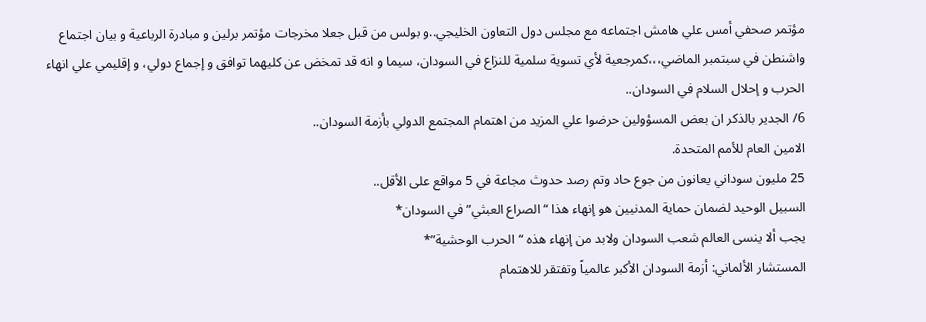مؤتمر صحفي أمس علي هامش اجتماعه مع مجلس دول التعاون الخليجي..و بولس من قبل جعلا مخرجات مؤتمر برلين و مبادرة الرباعية و بيان اجتماع واشنطن في سبتمبر الماضي،،،كمرجعية لأي تسوية سلمية للنزاع في السودان، سيما و انه قد تمخض عن كليهما توافق و إجماع دولي، و إقليمي علي انهاء الحرب و إحلال السلام في السودان..
6/ الجدير بالذكر ان بعض المسؤولين حرضوا علي المزيد من اهتمام المجتمع الدولي بأزمة السودان..
الامين العام للأمم المتحدة.
25 مليون سوداني يعانون من جوع حاد وتم رصد حدوث مجاعة في 5 مواقع على الأقل..
السبيل الوحيد لضمان حماية المدنيين هو إنهاء هذا “الصراع العبثي” في السودان*
يجب ألا ينسى العالم شعب السودان ولابد من إنهاء هذه “الحرب الوحشية”*
المستشار الألماني: أزمة السودان الأكبر عالمياً وتفتقر للاهتمام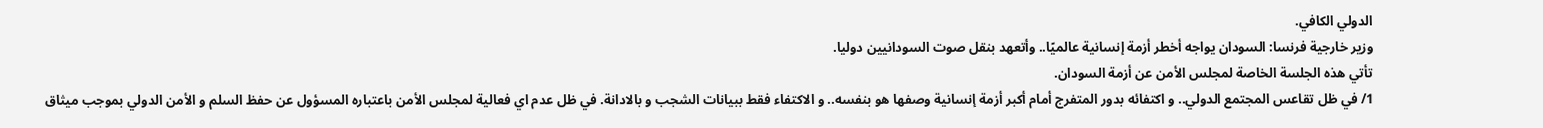الدولي الكافي.
وزير خارجية فرنسا: السودان يواجه أخطر أزمة إنسانية عالميًا.. وأتعهد بنقل صوت السودانيين دوليا.
تأتي هذه الجلسة الخاصة لمجلس الأمن عن أزمة السودان.
1/ في ظل تقاعس المجتمع الدولي.. و اكتفائه بدور المتفرج أمام أكبر أزمة إنسانية وصفها هو بنفسه.. و الاكتفاء فقط ببيانات الشجب و بالادانة. في ظل عدم اي فعالية لمجلس الأمن باعتباره المسؤول عن حفظ السلم و الأمن الدولي بموجب ميثاق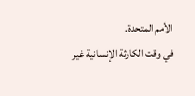الأمم المتحدة.
في وقت الكارثة الإنسانية غير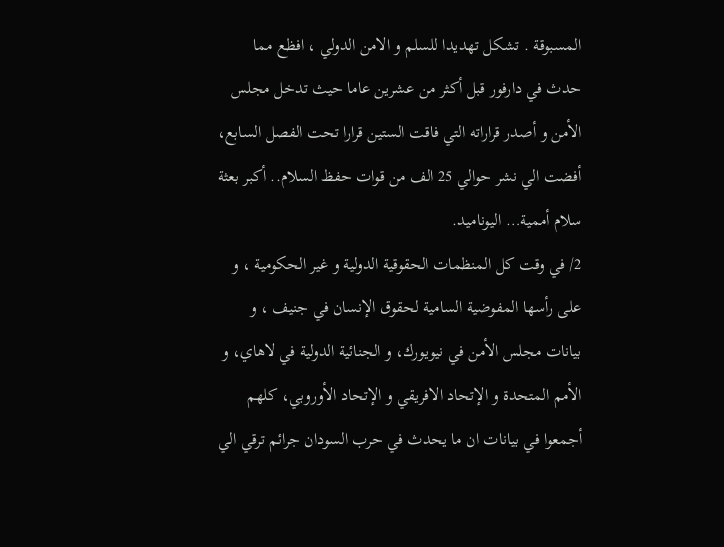المسبوقة . تشكل تهديدا للسلم و الامن الدولي ، افظع مما حدث في دارفور قبل أكثر من عشرين عاما حيث تدخل مجلس الأمن و أصدر قراراته التي فاقت الستين قرارا تحت الفصل السابع، أفضت الي نشر حوالي 25 الف من قوات حفظ السلام.. أكبر بعثة سلام أممية… اليوناميد.
2/ في وقت كل المنظمات الحقوقية الدولية و غير الحكومية ، و على رأسها المفوضية السامية لحقوق الإنسان في جنيف ، و بيانات مجلس الأمن في نيويورك، و الجنائية الدولية في لاهاي، و الأمم المتحدة و الإتحاد الافريقي و الإتحاد الأوروبي، كلهم أجمعوا في بيانات ان ما يحدث في حرب السودان جرائم ترقي الي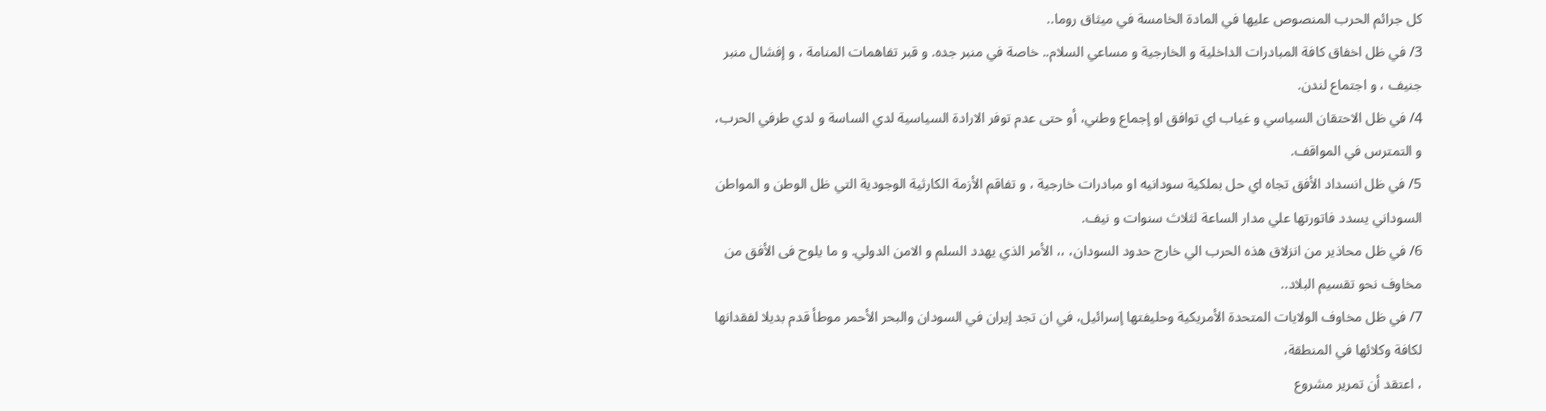كل جرائم الحرب المنصوص عليها في المادة الخامسة في ميثاق روما..
3/ في ظل اخفاق كافة المبادرات الداخلية و الخارجية و مساعي السلام.. خاصة في منبر جده. و قبر تفاهمات المنامة ، و إفشال منبر جنيف ، و اجتماع لندن.
4/ في ظل الاحتقان السياسي و غياب اي توافق او إجماع وطني، أو حتى عدم توفر الارادة السياسية لدي الساسة و لدي طرفي الحرب، و التمترس في المواقف.
5/ في ظل انسداد الأفق تجاه اي حل بملكية سودانيه او مبادرات خارجية ، و تفاقم الأزمة الكارثية الوجودية التي ظل الوطن و المواطن السوداني يسدد فاتورتها علي مدار الساعة لثلاث سنوات و نيف.
6/ في ظل محاذير من انزلاق هذه الحرب الي خارج حدود السودان، ،، الأمر الذي يهدد السلم و الامن الدولي. و ما يلوح فى الأفق من مخاوف نحو تقسيم البلاد..
7/ في ظل مخاوف الولايات المتحدة الأمريكية وحليفتها إسرائيل، في ان تجد إيران في السودان والبحر الأحمر موطأ قدم بديلا لفقدانها لكافة وكلائها في المنطقة،
، اعتقد أن تمرير مشروع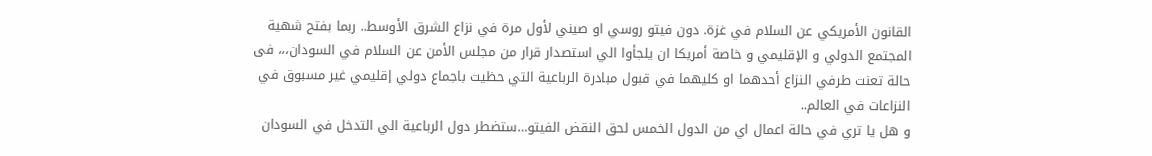القانون الأمريكي عن السلام في غزة. دون فيتو روسي او صيني لأول مرة في نزاع الشرق الأوسط.. ربما بفتح شهية المجتمع الدولي و الإقليمي و خاصة أمريكا ان يلجأوا الي استصدار قرار من مجلس الأمن عن السلام في السودان،،، فى حالة تعنت طرفي النزاع أحدهما او كليهما في قبول مبادرة الرباعية التي حظيت باجماع دولي إقليمي غير مسبوق في النزاعات في العالم..
و هل يا تري في حالة اعمال اي من الدول الخمس لحق النقض الفيتو…ستضطر دول الرباعية الي التدخل في السودان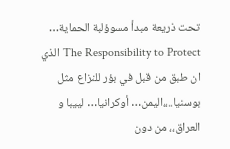تحت ذريعة مبدأ مسوؤلبة الحماية… The Responsibility to Protect الذي ان طبق من قبل في بؤر للنزاع مثل بوسنيا..،،اليمن… أوكرانيا… لييبا و العراق،، من دون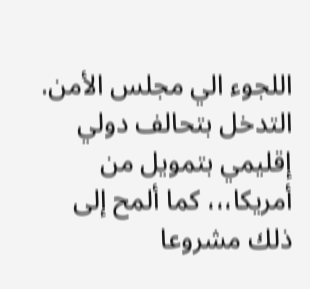اللجوء الي مجلس الأمن. التدخل بتحالف دولي إقليمي بتمويل من أمريكا،،، كما ألمح إلى ذلك مشروعا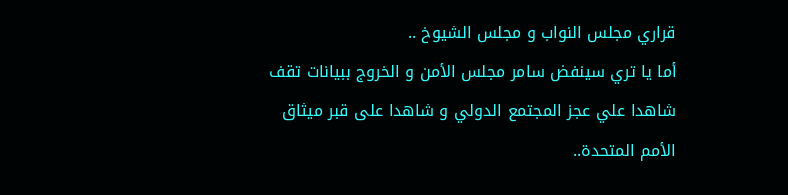قراري مجلس النواب و مجلس الشيوخ ..
أما يا تري سينفض سامر مجلس الأمن و الخروج ببيانات تقف شاهدا علي عجز المجتمع الدولي و شاهدا على قبر ميثاق الأمم المتحدة..